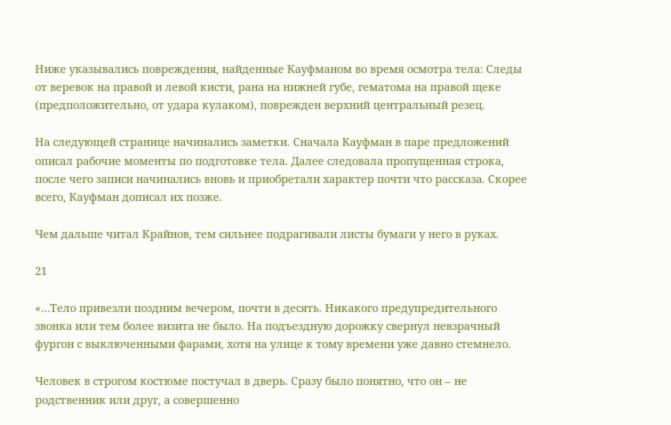Ниже указывались повреждения, найденные Кауфманом во время осмотра тела: Следы от веревок на правой и левой кисти, рана на нижней губе, гематома на правой щеке (предположительно, от удара кулаком), поврежден верхний центральный резец.

На следующей странице начинались заметки. Сначала Кауфман в паре предложений описал рабочие моменты по подготовке тела. Далее следовала пропущенная строка, после чего записи начинались вновь и приобретали характер почти что рассказа. Скорее всего, Кауфман дописал их позже.

Чем дальше читал Крайнов, тем сильнее подрагивали листы бумаги у него в руках.

21

«…Тело привезли поздним вечером, почти в десять. Никакого предупредительного звонка или тем более визита не было. На подъездную дорожку свернул невзрачный фургон с выключенными фарами, хотя на улице к тому времени уже давно стемнело.

Человек в строгом костюме постучал в дверь. Сразу было понятно, что он – не родственник или друг, а совершенно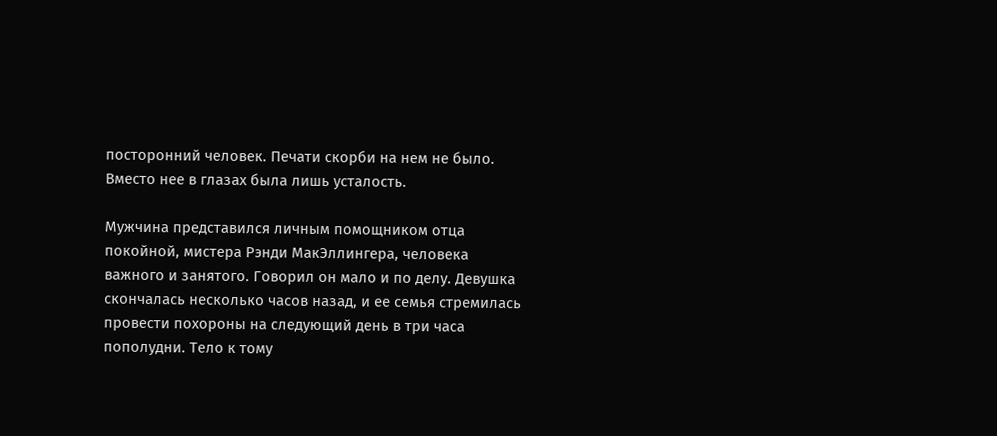посторонний человек. Печати скорби на нем не было. Вместо нее в глазах была лишь усталость.

Мужчина представился личным помощником отца покойной, мистера Рэнди МакЭллингера, человека важного и занятого. Говорил он мало и по делу. Девушка скончалась несколько часов назад, и ее семья стремилась провести похороны на следующий день в три часа пополудни. Тело к тому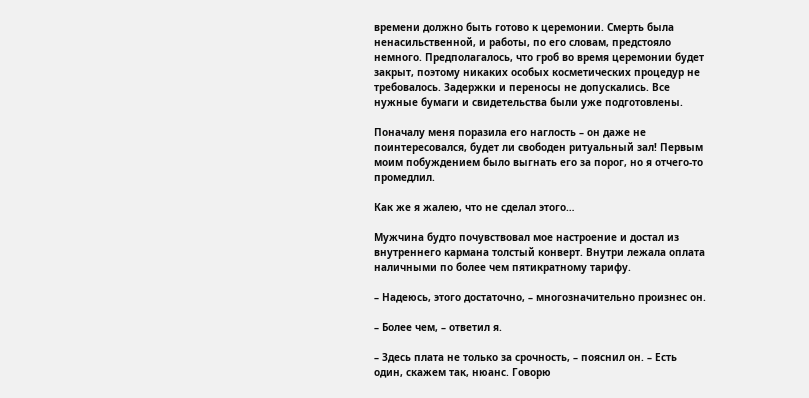времени должно быть готово к церемонии. Смерть была ненасильственной, и работы, по его словам, предстояло немного. Предполагалось, что гроб во время церемонии будет закрыт, поэтому никаких особых косметических процедур не требовалось. Задержки и переносы не допускались. Все нужные бумаги и свидетельства были уже подготовлены.

Поначалу меня поразила его наглость – он даже не поинтересовался, будет ли свободен ритуальный зал! Первым моим побуждением было выгнать его за порог, но я отчего-то промедлил.

Как же я жалею, что не сделал этого…

Мужчина будто почувствовал мое настроение и достал из внутреннего кармана толстый конверт. Внутри лежала оплата наличными по более чем пятикратному тарифу.

– Надеюсь, этого достаточно, – многозначительно произнес он.

– Более чем, – ответил я.

– Здесь плата не только за срочность, – пояснил он. – Есть один, скажем так, нюанс. Говорю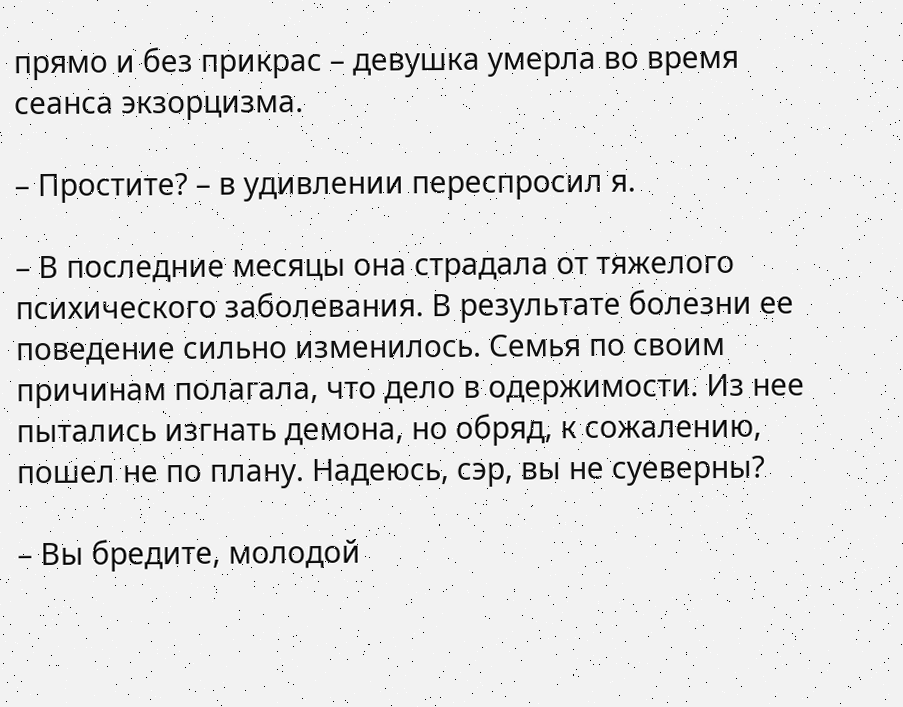прямо и без прикрас – девушка умерла во время сеанса экзорцизма.

– Простите? – в удивлении переспросил я.

– В последние месяцы она страдала от тяжелого психического заболевания. В результате болезни ее поведение сильно изменилось. Семья по своим причинам полагала, что дело в одержимости. Из нее пытались изгнать демона, но обряд, к сожалению, пошел не по плану. Надеюсь, сэр, вы не суеверны?

– Вы бредите, молодой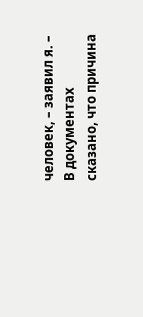человек, – заявил я. – В документах сказано, что причина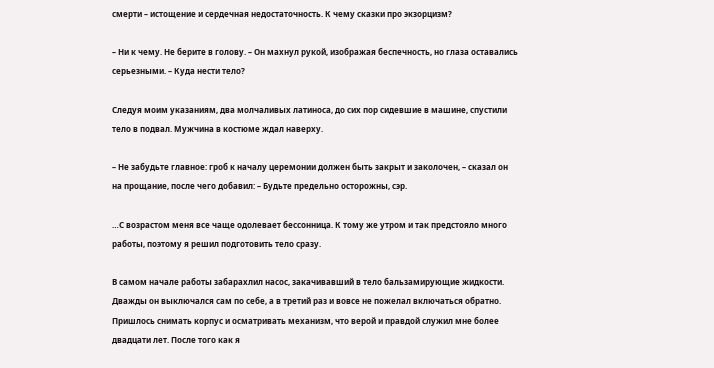смерти – истощение и сердечная недостаточность. К чему сказки про экзорцизм?

– Ни к чему. Не берите в голову. – Он махнул рукой, изображая беспечность, но глаза оставались серьезными. – Куда нести тело?

Следуя моим указаниям, два молчаливых латиноса, до сих пор сидевшие в машине, спустили тело в подвал. Мужчина в костюме ждал наверху.

– Не забудьте главное: гроб к началу церемонии должен быть закрыт и заколочен, – сказал он на прощание, после чего добавил: – Будьте предельно осторожны, сэр.

…С возрастом меня все чаще одолевает бессонница. К тому же утром и так предстояло много работы, поэтому я решил подготовить тело сразу.

В самом начале работы забарахлил насос, закачивавший в тело бальзамирующие жидкости. Дважды он выключался сам по себе, а в третий раз и вовсе не пожелал включаться обратно. Пришлось снимать корпус и осматривать механизм, что верой и правдой служил мне более двадцати лет. После того как я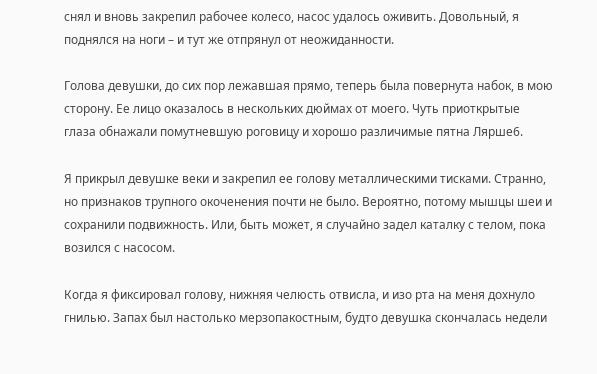снял и вновь закрепил рабочее колесо, насос удалось оживить. Довольный, я поднялся на ноги – и тут же отпрянул от неожиданности.

Голова девушки, до сих пор лежавшая прямо, теперь была повернута набок, в мою сторону. Ее лицо оказалось в нескольких дюймах от моего. Чуть приоткрытые глаза обнажали помутневшую роговицу и хорошо различимые пятна Лярше6.

Я прикрыл девушке веки и закрепил ее голову металлическими тисками. Странно, но признаков трупного окоченения почти не было. Вероятно, потому мышцы шеи и сохранили подвижность. Или, быть может, я случайно задел каталку с телом, пока возился с насосом.

Когда я фиксировал голову, нижняя челюсть отвисла, и изо рта на меня дохнуло гнилью. Запах был настолько мерзопакостным, будто девушка скончалась недели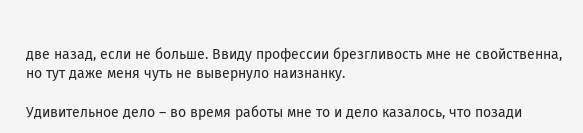две назад, если не больше. Ввиду профессии брезгливость мне не свойственна, но тут даже меня чуть не вывернуло наизнанку.

Удивительное дело – во время работы мне то и дело казалось, что позади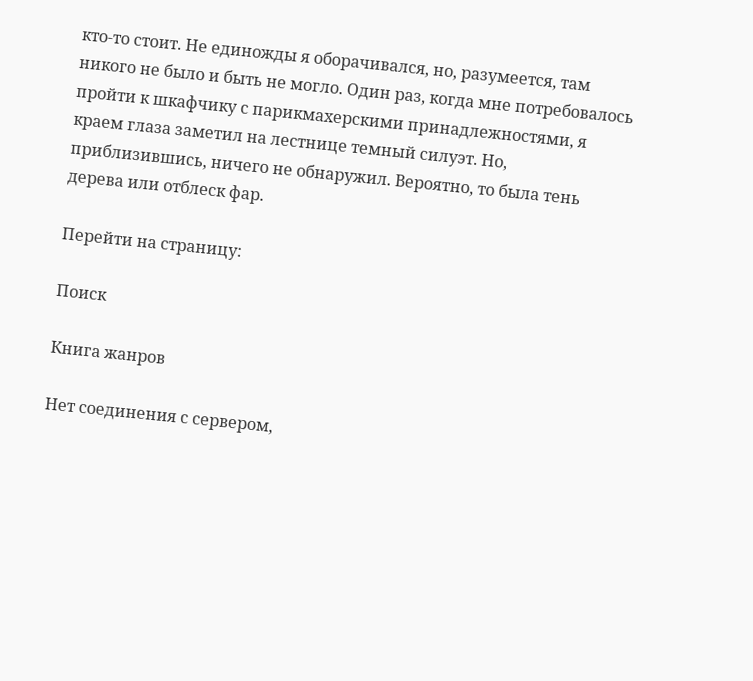кто-то стоит. Не единожды я оборачивался, но, разумеется, там никого не было и быть не могло. Один раз, когда мне потребовалось пройти к шкафчику с парикмахерскими принадлежностями, я краем глаза заметил на лестнице темный силуэт. Но, приблизившись, ничего не обнаружил. Вероятно, то была тень дерева или отблеск фар.

Перейти на страницу:

Поиск

Книга жанров

Нет соединения с сервером,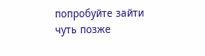попробуйте зайти чуть позже